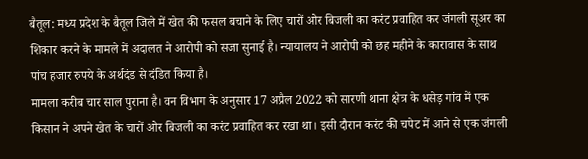बैतूल: मध्य प्रदेश के बैतूल जिले में खेत की फसल बचाने के लिए चारों ओर बिजली का करंट प्रवाहित कर जंगली सूअर का शिकार करने के मामले में अदालत ने आरोपी को सजा सुनाई है। न्यायालय ने आरोपी को छह महीने के कारावास के साथ पांच हजार रुपये के अर्थदंड से दंडित किया है।
मामला करीब चार साल पुराना है। वन विभाग के अनुसार 17 अप्रैल 2022 को सारणी थाना क्षेत्र के धसेड़ गांव में एक किसान ने अपने खेत के चारों ओर बिजली का करंट प्रवाहित कर रखा था। इसी दौरान करंट की चपेट में आने से एक जंगली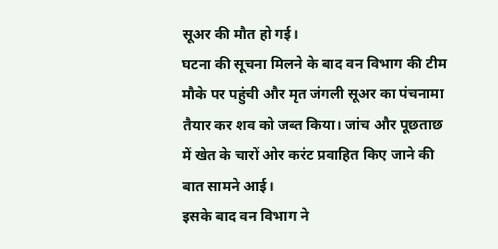सूअर की मौत हो गई।
घटना की सूचना मिलने के बाद वन विभाग की टीम मौके पर पहुंची और मृत जंगली सूअर का पंचनामा तैयार कर शव को जब्त किया। जांच और पूछताछ में खेत के चारों ओर करंट प्रवाहित किए जाने की बात सामने आई।
इसके बाद वन विभाग ने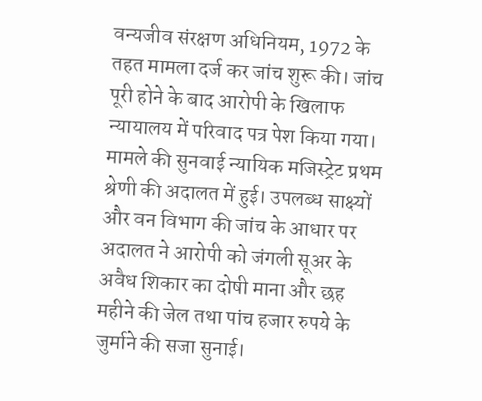वन्यजीव संरक्षण अधिनियम, 1972 के तहत मामला दर्ज कर जांच शुरू की। जांच पूरी होने के बाद आरोपी के खिलाफ न्यायालय में परिवाद पत्र पेश किया गया।
मामले की सुनवाई न्यायिक मजिस्ट्रेट प्रथम श्रेणी की अदालत में हुई। उपलब्ध साक्ष्यों और वन विभाग की जांच के आधार पर अदालत ने आरोपी को जंगली सूअर के अवैध शिकार का दोषी माना और छह महीने की जेल तथा पांच हजार रुपये के जुर्माने की सजा सुनाई।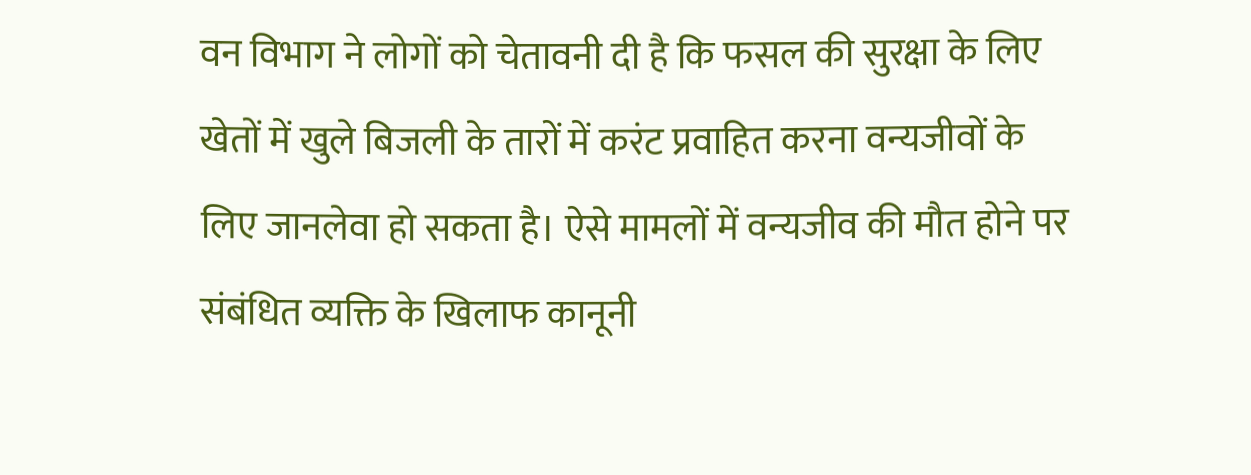वन विभाग ने लोगों को चेतावनी दी है कि फसल की सुरक्षा के लिए खेतों में खुले बिजली के तारों में करंट प्रवाहित करना वन्यजीवों के लिए जानलेवा हो सकता है। ऐसे मामलों में वन्यजीव की मौत होने पर संबंधित व्यक्ति के खिलाफ कानूनी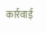कार्रवाई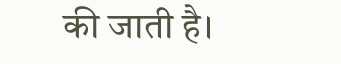की जाती है।